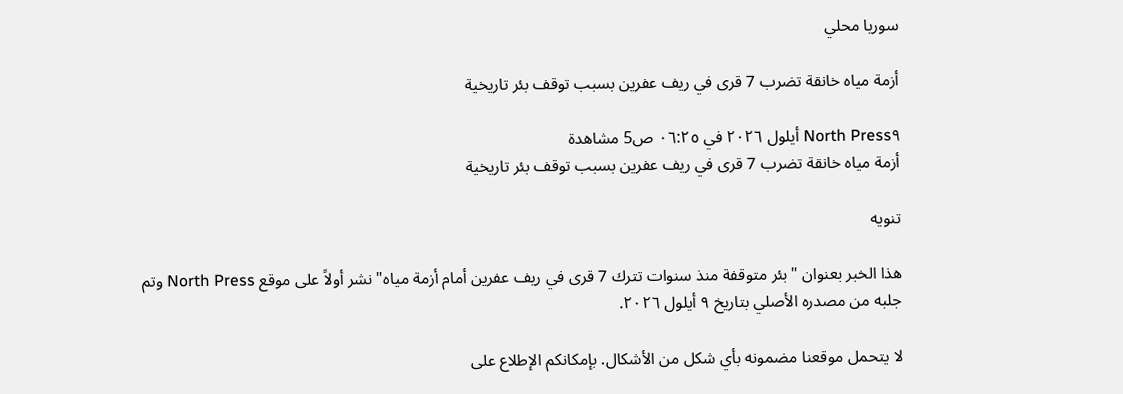سوريا محلي

أزمة مياه خانقة تضرب 7 قرى في ريف عفرين بسبب توقف بئر تاريخية

North Press٩ أيلول ٢٠٢٦ في ٠٦:٢٥ ص5 مشاهدة
أزمة مياه خانقة تضرب 7 قرى في ريف عفرين بسبب توقف بئر تاريخية

تنويه

هذا الخبر بعنوان "بئر متوقفة منذ سنوات تترك 7 قرى في ريف عفرين أمام أزمة مياه" نشر أولاً على موقع North Press وتم جلبه من مصدره الأصلي بتاريخ ٩ أيلول ٢٠٢٦.

لا يتحمل موقعنا مضمونه بأي شكل من الأشكال. بإمكانكم الإطلاع على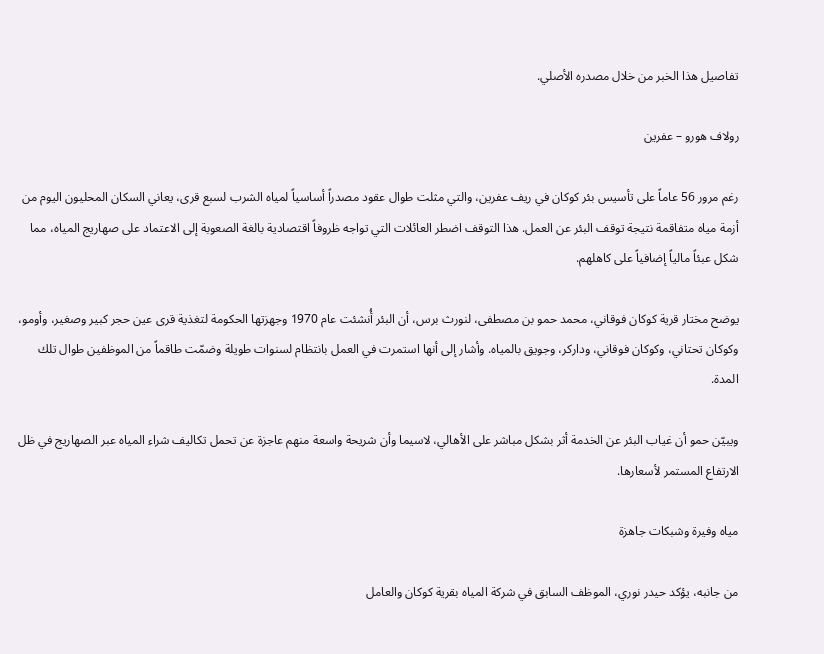تفاصيل هذا الخبر من خلال مصدره الأصلي.

رولاف هورو – عفرين

رغم مرور 56 عاماً على تأسيس بئر كوكان في ريف عفرين، والتي مثلت طوال عقود مصدراً أساسياً لمياه الشرب لسبع قرى، يعاني السكان المحليون اليوم من أزمة مياه متفاقمة نتيجة توقف البئر عن العمل. هذا التوقف اضطر العائلات التي تواجه ظروفاً اقتصادية بالغة الصعوبة إلى الاعتماد على صهاريج المياه، مما شكل عبئاً مالياً إضافياً على كاهلهم.

يوضح مختار قرية كوكان فوقاني، محمد حمو بن مصطفى، لنورث برس، أن البئر أُنشئت عام 1970 وجهزتها الحكومة لتغذية قرى عين حجر كبير وصغير، وأومو، وكوكان تحتاني، وكوكان فوقاني، وداركر، وجويق بالمياه. وأشار إلى أنها استمرت في العمل بانتظام لسنوات طويلة وضمّت طاقماً من الموظفين طوال تلك المدة.

ويبيّن حمو أن غياب البئر عن الخدمة أثر بشكل مباشر على الأهالي، لاسيما وأن شريحة واسعة منهم عاجزة عن تحمل تكاليف شراء المياه عبر الصهاريج في ظل الارتفاع المستمر لأسعارها.

مياه وفيرة وشبكات جاهزة

من جانبه، يؤكد حيدر نوري، الموظف السابق في شركة المياه بقرية كوكان والعامل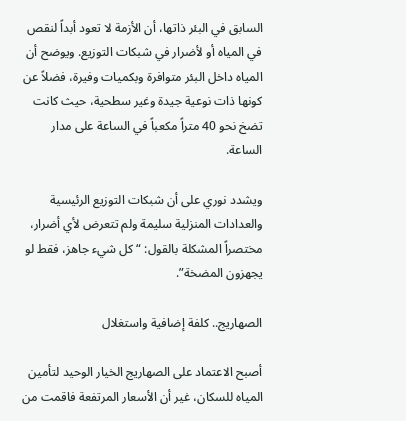السابق في البئر ذاتها، أن الأزمة لا تعود أبداً لنقص في المياه أو لأضرار في شبكات التوزيع. ويوضح أن المياه داخل البئر متوافرة وبكميات وفيرة، فضلاً عن كونها ذات نوعية جيدة وغير سطحية، حيث كانت تضخ نحو 40 متراً مكعباً في الساعة على مدار الساعة.

ويشدد نوري على أن شبكات التوزيع الرئيسية والعدادات المنزلية سليمة ولم تتعرض لأي أضرار، مختصراً المشكلة بالقول: “كل شيء جاهز، فقط لو يجهزون المضخة”.

الصهاريج.. كلفة إضافية واستغلال

أصبح الاعتماد على الصهاريج الخيار الوحيد لتأمين المياه للسكان، غير أن الأسعار المرتفعة فاقمت من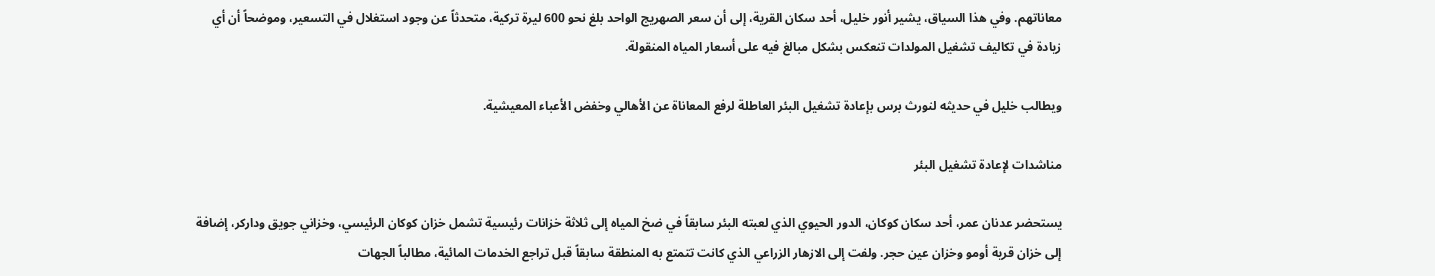معاناتهم. وفي هذا السياق، يشير أنور خليل، أحد سكان القرية، إلى أن سعر الصهريج الواحد بلغ نحو 600 ليرة تركية، متحدثاً عن وجود استغلال في التسعير، وموضحاً أن أي زيادة في تكاليف تشغيل المولدات تنعكس بشكل مبالغ فيه على أسعار المياه المنقولة.

ويطالب خليل في حديثه لنورث برس بإعادة تشغيل البئر العاطلة لرفع المعاناة عن الأهالي وخفض الأعباء المعيشية.

مناشدات لإعادة تشغيل البئر

يستحضر عدنان عمر، أحد سكان كوكان، الدور الحيوي الذي لعبته البئر سابقاً في ضخ المياه إلى ثلاثة خزانات رئيسية تشمل خزان كوكان الرئيسي، وخزاني جويق وداركر، إضافة إلى خزان قرية أومو وخزان عين حجر. ولفت إلى الازهار الزراعي الذي كانت تتمتع به المنطقة سابقاً قبل تراجع الخدمات المائية، مطالباً الجهات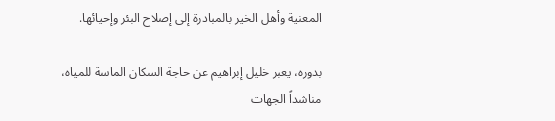المعنية وأهل الخير بالمبادرة إلى إصلاح البئر وإحيائها.

بدوره، يعبر خليل إبراهيم عن حاجة السكان الماسة للمياه، مناشداً الجهات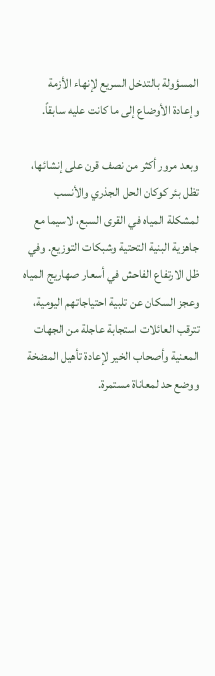المسؤولة بالتدخل السريع لإنهاء الأزمة وإعادة الأوضاع إلى ما كانت عليه سابقاً.

وبعد مرور أكثر من نصف قرن على إنشائها، تظل بئر كوكان الحل الجذري والأنسب لمشكلة المياه في القرى السبع، لاسيما مع جاهزية البنية التحتية وشبكات التوزيع. وفي ظل الارتفاع الفاحش في أسعار صهاريج المياه وعجز السكان عن تلبية احتياجاتهم اليومية، تترقب العائلات استجابة عاجلة من الجهات المعنية وأصحاب الخير لإعادة تأهيل المضخة ووضع حد لمعاناة مستمرة.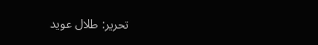تحرير: طلال عويد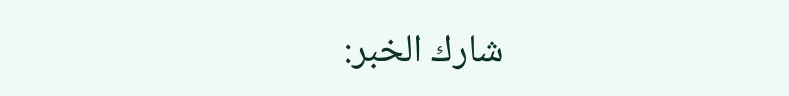شارك الخبر: